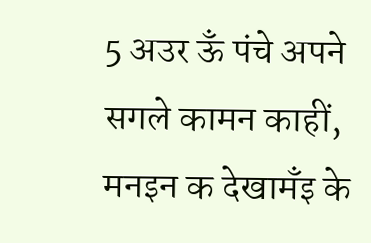5 अउर ऊँ पंचे अपने सगले कामन काहीं, मनइन क देखामँइ के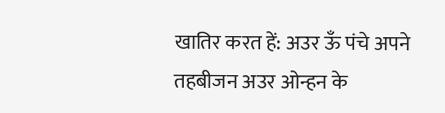खातिर करत हें: अउर ऊँ पंचे अपने तहबीजन अउर ओन्हन के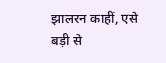झालरन काहीं, एसे बड़ी से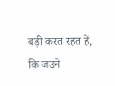बड़ी करत रहत हें, कि जउने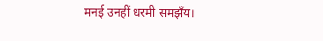मनई उनहीं धरमी समझँय।